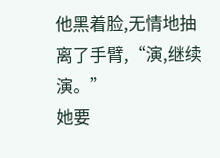他黑着脸,无情地抽离了手臂,“演,继续演。”
她要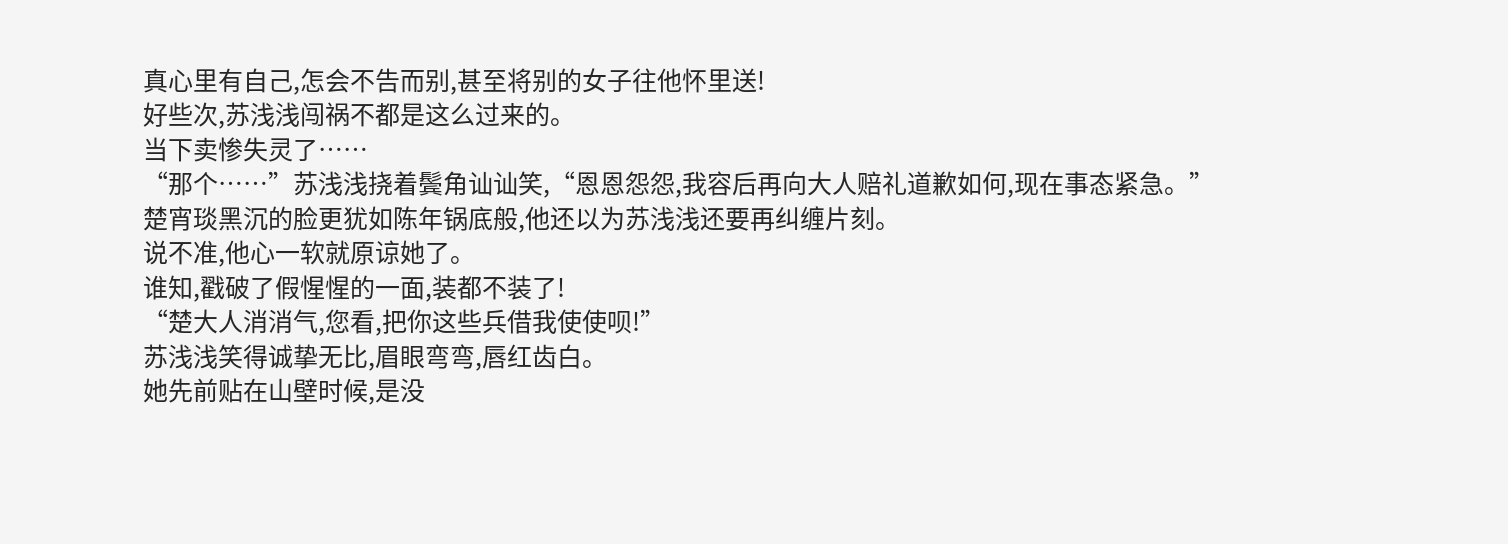真心里有自己,怎会不告而别,甚至将别的女子往他怀里送!
好些次,苏浅浅闯祸不都是这么过来的。
当下卖惨失灵了……
“那个……”苏浅浅挠着鬓角讪讪笑,“恩恩怨怨,我容后再向大人赔礼道歉如何,现在事态紧急。”
楚宵琰黑沉的脸更犹如陈年锅底般,他还以为苏浅浅还要再纠缠片刻。
说不准,他心一软就原谅她了。
谁知,戳破了假惺惺的一面,装都不装了!
“楚大人消消气,您看,把你这些兵借我使使呗!”
苏浅浅笑得诚挚无比,眉眼弯弯,唇红齿白。
她先前贴在山壁时候,是没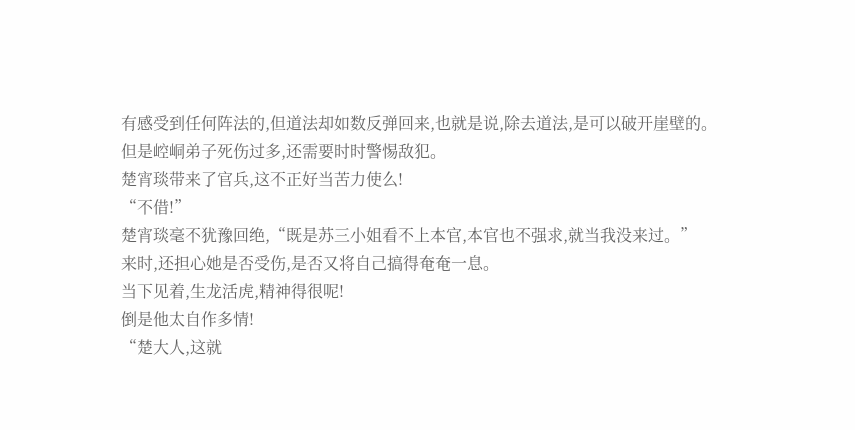有感受到任何阵法的,但道法却如数反弹回来,也就是说,除去道法,是可以破开崖壁的。
但是崆峒弟子死伤过多,还需要时时警惕敌犯。
楚宵琰带来了官兵,这不正好当苦力使么!
“不借!”
楚宵琰毫不犹豫回绝,“既是苏三小姐看不上本官,本官也不强求,就当我没来过。”
来时,还担心她是否受伤,是否又将自己搞得奄奄一息。
当下见着,生龙活虎,精神得很呢!
倒是他太自作多情!
“楚大人,这就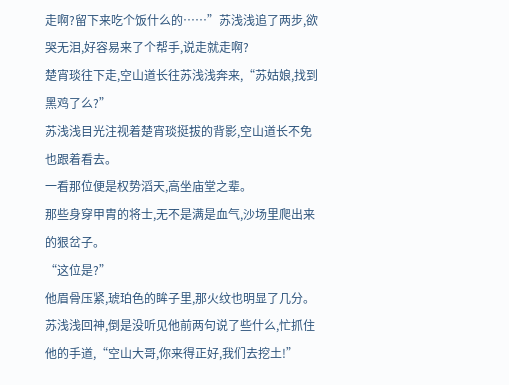走啊?留下来吃个饭什么的……”苏浅浅追了两步,欲哭无泪,好容易来了个帮手,说走就走啊?
楚宵琰往下走,空山道长往苏浅浅奔来,“苏姑娘,找到黑鸡了么?”
苏浅浅目光注视着楚宵琰挺拔的背影,空山道长不免也跟着看去。
一看那位便是权势滔天,高坐庙堂之辈。
那些身穿甲胄的将士,无不是满是血气,沙场里爬出来的狠岔子。
“这位是?”
他眉骨压紧,琥珀色的眸子里,那火纹也明显了几分。
苏浅浅回神,倒是没听见他前两句说了些什么,忙抓住他的手道,“空山大哥,你来得正好,我们去挖土!”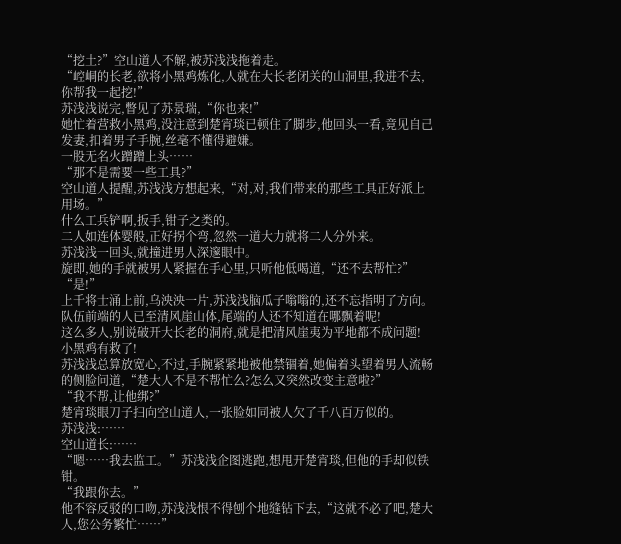“挖土?”空山道人不解,被苏浅浅拖着走。
“崆峒的长老,欲将小黑鸡炼化,人就在大长老闭关的山洞里,我进不去,你帮我一起挖!”
苏浅浅说完,瞥见了苏景瑞,“你也来!”
她忙着营救小黑鸡,没注意到楚宵琰已顿住了脚步,他回头一看,竟见自己发妻,扣着男子手腕,丝毫不懂得避嫌。
一股无名火蹭蹭上头……
“那不是需要一些工具?”
空山道人提醒,苏浅浅方想起来,“对,对,我们带来的那些工具正好派上用场。”
什么工兵铲啊,扳手,钳子之类的。
二人如连体婴般,正好拐个弯,忽然一道大力就将二人分外来。
苏浅浅一回头,就撞进男人深邃眼中。
旋即,她的手就被男人紧握在手心里,只听他低喝道,“还不去帮忙?”
“是!”
上千将士涌上前,乌泱泱一片,苏浅浅脑瓜子嗡嗡的,还不忘指明了方向。
队伍前端的人已至清风崖山体,尾端的人还不知道在哪飘着呢!
这么多人,别说破开大长老的洞府,就是把清风崖夷为平地都不成问题!
小黑鸡有救了!
苏浅浅总算放宽心,不过,手腕紧紧地被他禁锢着,她偏着头望着男人流畅的侧脸问道,“楚大人不是不帮忙么?怎么又突然改变主意啦?”
“我不帮,让他绑?”
楚宵琰眼刀子扫向空山道人,一张脸如同被人欠了千八百万似的。
苏浅浅:……
空山道长:……
“嗯……我去监工。”苏浅浅企图逃跑,想甩开楚宵琰,但他的手却似铁钳。
“我跟你去。”
他不容反驳的口吻,苏浅浅恨不得刨个地缝钻下去,“这就不必了吧,楚大人,您公务繁忙……”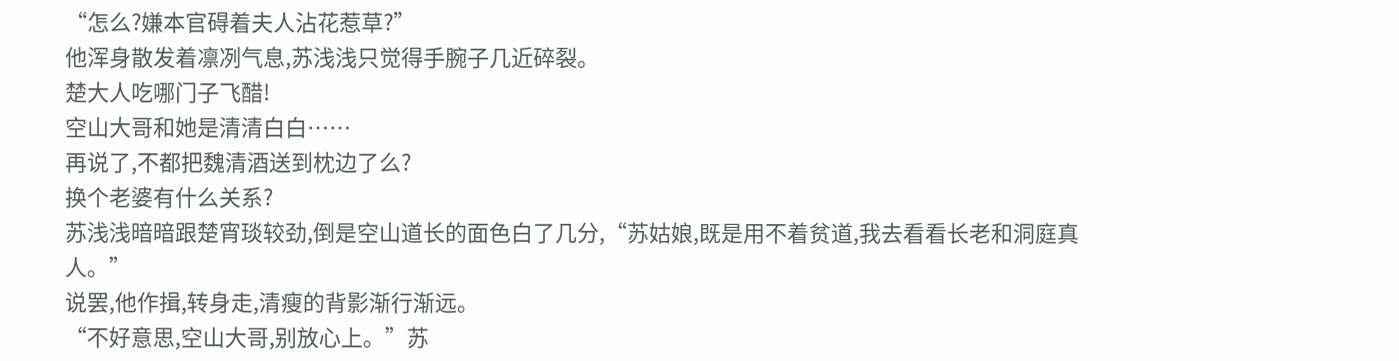“怎么?嫌本官碍着夫人沾花惹草?”
他浑身散发着凛冽气息,苏浅浅只觉得手腕子几近碎裂。
楚大人吃哪门子飞醋!
空山大哥和她是清清白白……
再说了,不都把魏清酒送到枕边了么?
换个老婆有什么关系?
苏浅浅暗暗跟楚宵琰较劲,倒是空山道长的面色白了几分,“苏姑娘,既是用不着贫道,我去看看长老和洞庭真人。”
说罢,他作揖,转身走,清瘦的背影渐行渐远。
“不好意思,空山大哥,别放心上。”苏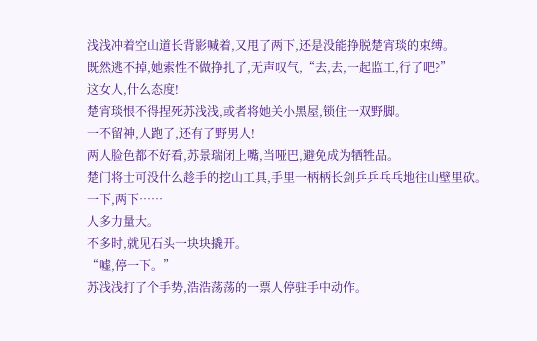浅浅冲着空山道长背影喊着,又甩了两下,还是没能挣脱楚宵琰的束缚。
既然逃不掉,她索性不做挣扎了,无声叹气,“去,去,一起监工,行了吧?”
这女人,什么态度!
楚宵琰恨不得捏死苏浅浅,或者将她关小黑屋,锁住一双野脚。
一不留神,人跑了,还有了野男人!
两人脸色都不好看,苏景瑞闭上嘴,当哑巴,避免成为牺牲品。
楚门将士可没什么趁手的挖山工具,手里一柄柄长剑乒乒乓乓地往山壁里砍。
一下,两下……
人多力量大。
不多时,就见石头一块块撬开。
“嘘,停一下。”
苏浅浅打了个手势,浩浩荡荡的一票人停驻手中动作。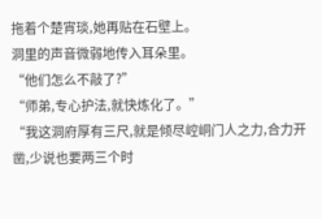拖着个楚宵琰,她再贴在石壁上。
洞里的声音微弱地传入耳朵里。
“他们怎么不敲了?”
“师弟,专心护法,就快炼化了。”
“我这洞府厚有三尺,就是倾尽崆峒门人之力,合力开凿,少说也要两三个时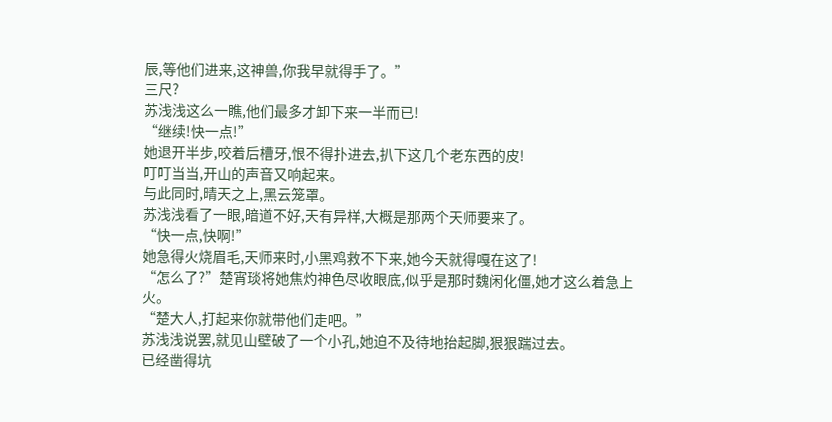辰,等他们进来,这神兽,你我早就得手了。”
三尺?
苏浅浅这么一瞧,他们最多才卸下来一半而已!
“继续!快一点!”
她退开半步,咬着后槽牙,恨不得扑进去,扒下这几个老东西的皮!
叮叮当当,开山的声音又响起来。
与此同时,晴天之上,黑云笼罩。
苏浅浅看了一眼,暗道不好,天有异样,大概是那两个天师要来了。
“快一点,快啊!”
她急得火烧眉毛,天师来时,小黑鸡救不下来,她今天就得嘎在这了!
“怎么了?”楚宵琰将她焦灼神色尽收眼底,似乎是那时魏闲化僵,她才这么着急上火。
“楚大人,打起来你就带他们走吧。”
苏浅浅说罢,就见山壁破了一个小孔,她迫不及待地抬起脚,狠狠踹过去。
已经凿得坑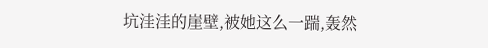坑洼洼的崖壁,被她这么一踹,轰然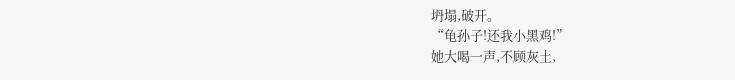坍塌,破开。
“龟孙子!还我小黑鸡!”
她大喝一声,不顾灰土,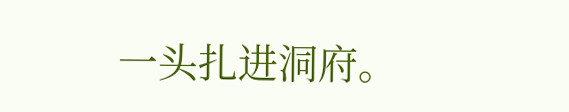一头扎进洞府。